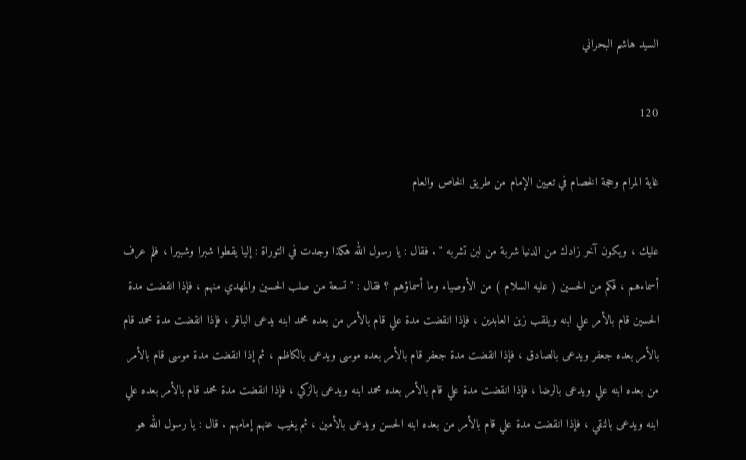السيد هاشم البحراني

120

غاية المرام وحجة الخصام في تعيين الإمام من طريق الخاص والعام

عليك ، ويكون آخر زادك من الدنيا شربة من لبن تشربه " . فقال : يا رسول الله هكذا وجدت في التوراة : إليا يقطوا شبرا وشبيرا ، فلم عرف أسماءهم ، فكم من الحسين ( عليه السلام ) من الأوصياء وما أسماؤهم ؟ فقال : " تسعة من صلب الحسين والمهدي منهم ، فإذا انقضت مدة الحسين قام بالأمر علي ابنه ويلقب زين العابدين ، فإذا انقضت مدة علي قام بالأمر من بعده محمد ابنه يدعى الباقر ، فإذا انقضت مدة محمد قام بالأمر بعده جعفر ويدعى بالصادق ، فإذا انقضت مدة جعفر قام بالأمر بعده موسى ويدعى بالكاظم ، ثم إذا انقضت مدة موسى قام بالأمر من بعده ابنه علي ويدعى بالرضا ، فإذا انقضت مدة علي قام بالأمر بعده محمد ابنه ويدعى بالزكي ، فإذا انقضت مدة محمد قام بالأمر بعده علي ابنه ويدعى بالنقي ، فإذا انقضت مدة علي قام بالأمر من بعده ابنه الحسن ويدعى بالأمين ، ثم يغيب عنهم إمامهم . قال : يا رسول الله هو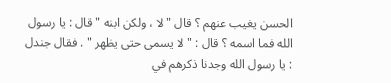الحسن يغيب عنهم ؟ قال " لا ، ولكن ابنه " قال : يا رسول الله فما اسمه ؟ قال : " لا يسمى حتى يظهر " . فقال جندل : يا رسول الله وجدنا ذكرهم في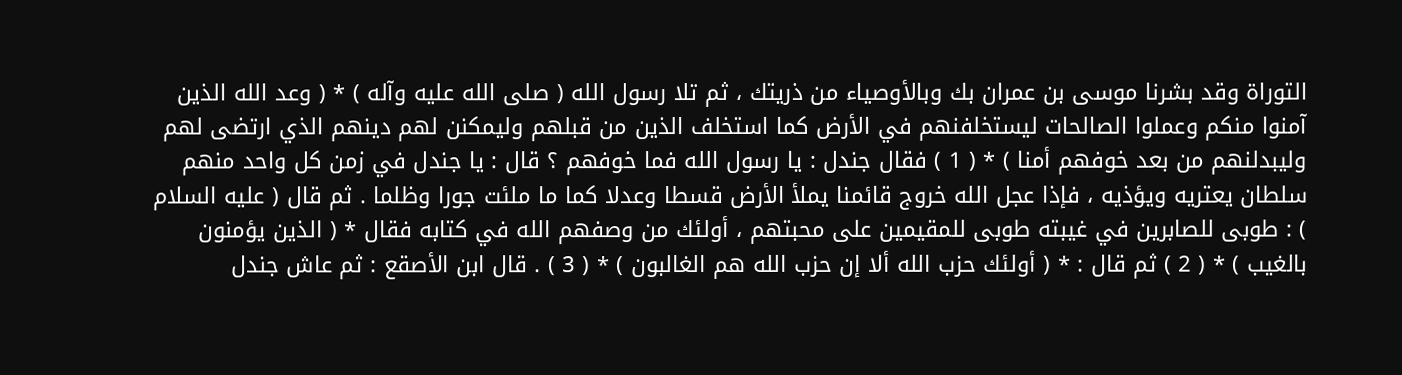التوراة وقد بشرنا موسى بن عمران بك وبالأوصياء من ذريتك ، ثم تلا رسول الله ( صلى الله عليه وآله ) * ( وعد الله الذين آمنوا منكم وعملوا الصالحات ليستخلفنهم في الأرض كما استخلف الذين من قبلهم وليمكنن لهم دينهم الذي ارتضى لهم وليبدلنهم من بعد خوفهم أمنا ) * ( 1 ) فقال جندل : يا رسول الله فما خوفهم ؟ قال : يا جندل في زمن كل واحد منهم سلطان يعتريه ويؤذيه ، فإذا عجل الله خروج قائمنا يملأ الأرض قسطا وعدلا كما ما ملئت جورا وظلما . ثم قال ( عليه السلام ) : طوبى للصابرين في غيبته طوبى للمقيمين على محبتهم ، أولئك من وصفهم الله في كتابه فقال * ( الذين يؤمنون بالغيب ) * ( 2 ) ثم قال : * ( أولئك حزب الله ألا إن حزب الله هم الغالبون ) * ( 3 ) . قال ابن الأصقع : ثم عاش جندل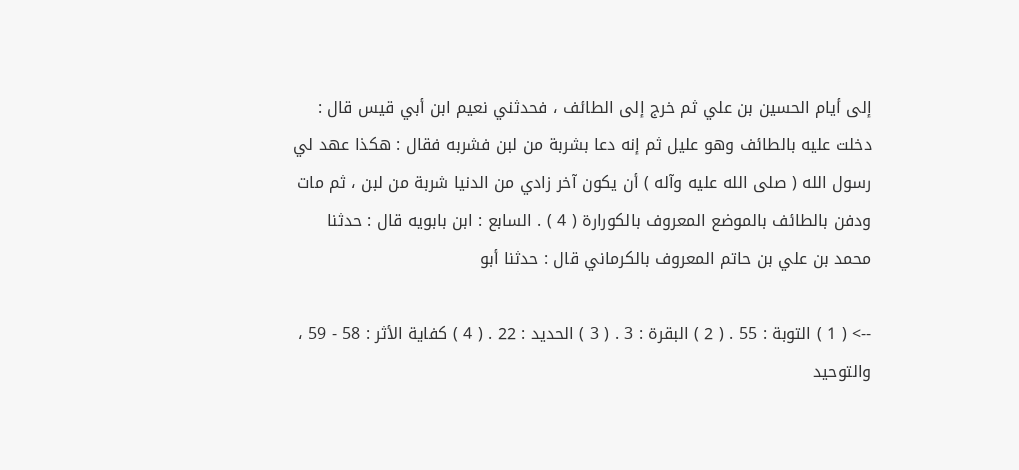إلى أيام الحسين بن علي ثم خرج إلى الطائف ، فحدثني نعيم ابن أبي قيس قال : دخلت عليه بالطائف وهو عليل ثم إنه دعا بشربة من لبن فشربه فقال : هكذا عهد لي رسول الله ( صلى الله عليه وآله ) أن يكون آخر زادي من الدنيا شربة من لبن ، ثم مات ودفن بالطائف بالموضع المعروف بالكورارة ( 4 ) . السابع : ابن بابويه قال : حدثنا محمد بن علي بن حاتم المعروف بالكرماني قال : حدثنا أبو

--> ( 1 ) التوبة : 55 . ( 2 ) البقرة : 3 . ( 3 ) الحديد : 22 . ( 4 ) كفاية الأثر : 58 - 59 ، والتوحيد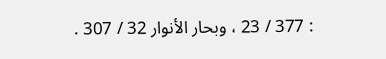: 377 / 23 ، وبحار الأنوار 32 / 307 .